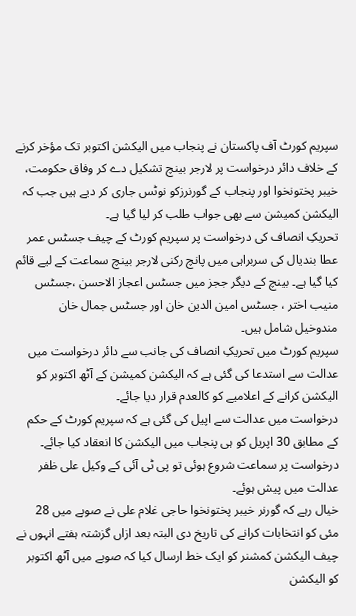سپریم کورٹ آف پاکستان نے پنجاب میں الیکشن اکتوبر تک مؤخر کرنے کے خلاف دائر درخواست پر لارجر بینچ تشکیل دے کر وفاق حکومت، خیبر پختونخوا اور پنجاب کے گورنرزکو نوٹس جاری کر دیے ہیں جب کہ الیکشن کمیشن سے بھی جواب طلب کر لیا گیا ہے۔
تحریکِ انصاف کی درخواست پر سپریم کورٹ کے چیف جسٹس عمر عطا بندیال کی سربراہی میں پانچ رکنی لارجر بینچ سماعت کے لیے قائم کیا گیا ہے۔ بینچ کے دیگر ججز میں جسٹس اعجاز الاحسن ،جسٹس منیب اختر ، جسٹس امین الدین خان اور جسٹس جمال خان مندوخیل شامل ہیں۔
سپریم کورٹ میں تحریکِ انصاف کی جانب سے دائر درخواست میں عدالت سے استدعا کی گئی ہے کہ الیکشن کمیشن کے آٹھ اکتوبر کو الیکشن کرانے کے اعلامیے کو کالعدم قرار دیا جائے۔
درخواست میں عدالت سے اپیل کی گئی ہے کہ سپریم کورٹ کے حکم کے مطابق 30 اپریل کو ہی پنجاب میں الیکشن کا انعقاد کیا جائے۔
درخواست پر سماعت شروع ہوئی تو پی ٹی آئی کے وکیل علی ظفر عدالت میں پیش ہوئے۔
خیال رہے کہ گورنر خیبر پختونخوا حاجی غلام علی نے صوبے میں 28 مئی کو انتخابات کرانے کی تاریخ دی البتہ بعد ازاں گزشتہ ہفتے انہوں نے چیف الیکشن کمشنر کو ایک خط ارسال کیا کہ صوبے میں آٹھ اکتوبر کو الیکشن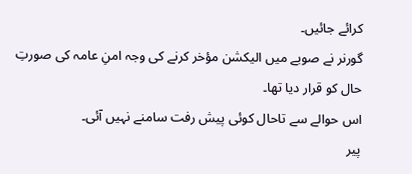کرائے جائیں۔
گورنر نے صوبے میں الیکشن مؤخر کرنے کی وجہ امنِ عامہ کی صورتِ حال کو قرار دیا تھا۔
اس حوالے سے تاحال کوئی پیش رفت سامنے نہیں آئی۔
پیر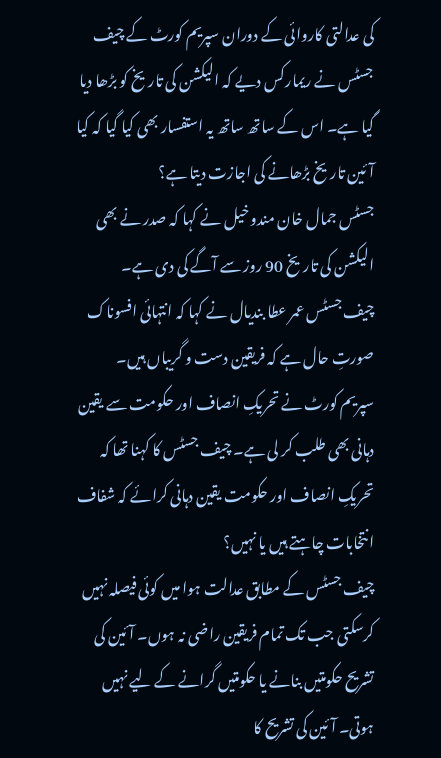کی عدالتی کاروائی کے دوران سپریم کورٹ کے چیف جسٹس نے ریمارکس دیے کہ الیکشن کی تاریخ کو بڑھا دیا گیا ہے۔ اس کے ساتھ ساتھ یہ استفسار بھی کیا گیا کہ کیا آئین تاریخ بڑھانے کی اجازت دیتا ہے؟
جسٹس جمال خان مندوخیل نے کہا کہ صدر نے بھی الیکشن کی تاریخ 90 روز سے آگے کی دی ہے۔
چیف جسٹس عمر عطا بندیال نے کہا کہ انتہائی افسوناک صورتِ حال ہے کہ فریقین دست و گریباں ہیں۔
سپریم کورٹ نے تحریکِ انصاف اور حکومت سے یقین دہانی بھی طلب کر لی ہے۔ چیف جسٹس کا کہنا تھا کہ تحریکِ انصاف اور حکومت یقین دہانی کرائے کہ شفاف انتخابات چاہتے ہیں یا نہیں؟
چیف جسٹس کے مطابق عدالت ہوا میں کوئی فیصلہ نہیں کرسکتی جب تک تمام فریقین راضی نہ ہوں۔ آئین کی تشریح حکومتیں بنانے یا حکومتیں گرانے کے لیے نہیں ہوتی۔ آئین کی تشریح کا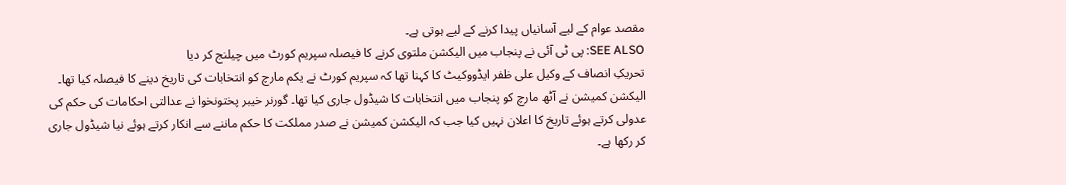مقصد عوام کے لیے آسانیاں پیدا کرنے کے لیے ہوتی ہے۔
SEE ALSO: پی ٹی آئی نے پنجاب میں الیکشن ملتوی کرنے کا فیصلہ سپریم کورٹ میں چیلنج کر دیا
تحریکِ انصاف کے وکیل علی ظفر ایڈووکیٹ کا کہنا تھا کہ سپریم کورٹ نے یکم مارچ کو انتخابات کی تاریخ دینے کا فیصلہ کیا تھا۔ الیکشن کمیشن نے آٹھ مارچ کو پنجاب میں انتخابات کا شیڈول جاری کیا تھا۔ گورنر خیبر پختونخوا نے عدالتی احکامات کی حکم کی عدولی کرتے ہوئے تاریخ کا اعلان نہیں کیا جب کہ الیکشن کمیشن نے صدر مملکت کا حکم ماننے سے انکار کرتے ہوئے نیا شیڈول جاری کر رکھا ہے۔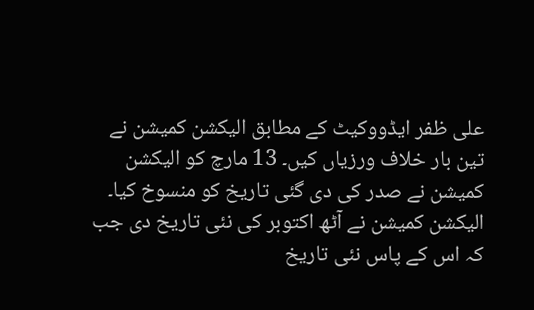علی ظفر ایڈووکیٹ کے مطابق الیکشن کمیشن نے تین بار خلاف ورزیاں کیں۔ 13 مارچ کو الیکشن کمیشن نے صدر کی دی گئی تاریخ کو منسوخ کیا۔ الیکشن کمیشن نے آٹھ اکتوبر کی نئی تاریخ دی جب کہ اس کے پاس نئی تاریخ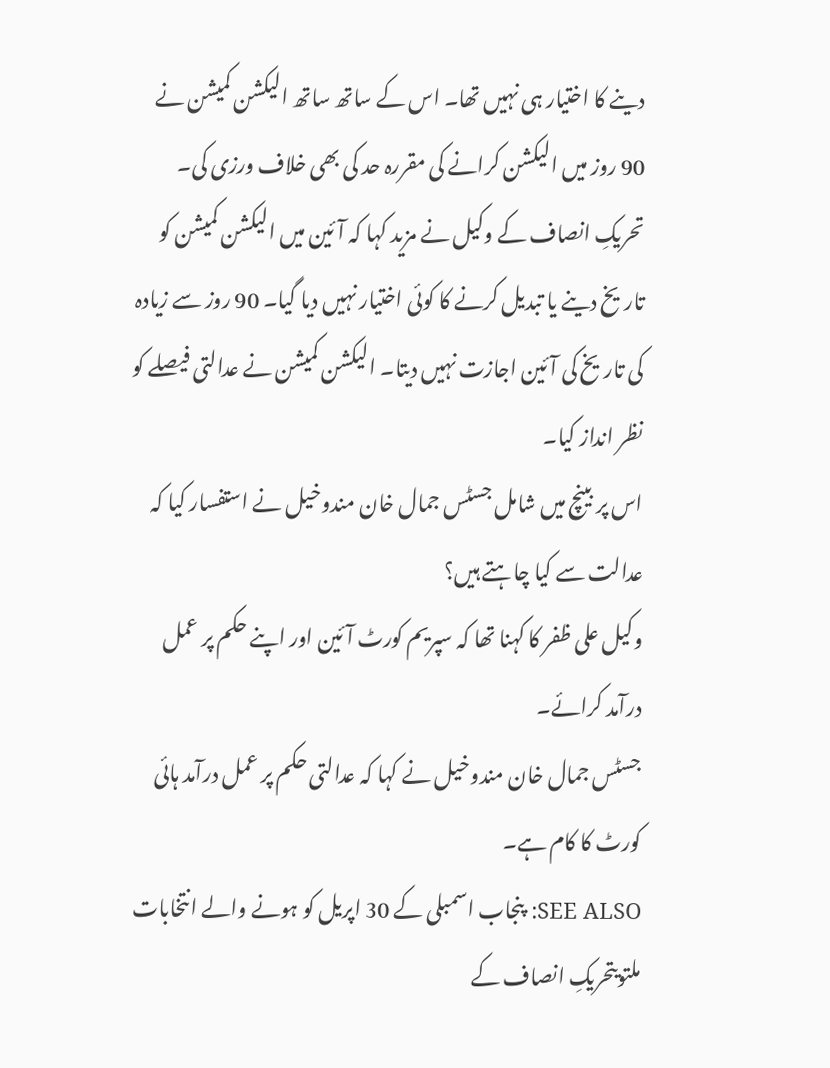دینے کا اختیار ہی نہیں تھا۔ اس کے ساتھ ساتھ الیکشن کمیشن نے 90 روز میں الیکشن کرانے کی مقررہ حد کی بھی خلاف ورزی کی۔
تحریکِ انصاف کے وکیل نے مزید کہا کہ آئین میں الیکشن کمیشن کو تاریخ دینے یا تبدیل کرنے کا کوئی اختیار نہیں دیا گیا۔ 90 روز سے زیادہ کی تاریخ کی آئین اجازت نہیں دیتا۔ الیکشن کمیشن نے عدالتی فیصلے کو نظر انداز کیا۔
اس پر بینچ میں شامل جسٹس جمال خان مندوخیل نے استفسار کیا کہ عدالت سے کیا چاہتے ہیں؟
وکیل علی ظفر کا کہنا تھا کہ سپریم کورٹ آئین اور اپنے حکم پر عمل درآمد کرائے۔
جسٹس جمال خان مندوخیل نے کہا کہ عدالتی حکم پر عمل درآمد ہائی کورٹ کا کام ہے۔
SEE ALSO: پنجاب اسمبلی کے 30 اپریل کو ہونے والے انتخابات ملتویتحریکِ انصاف کے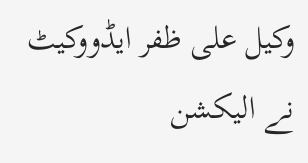وکیل علی ظفر ایڈووکیٹ نے الیکشن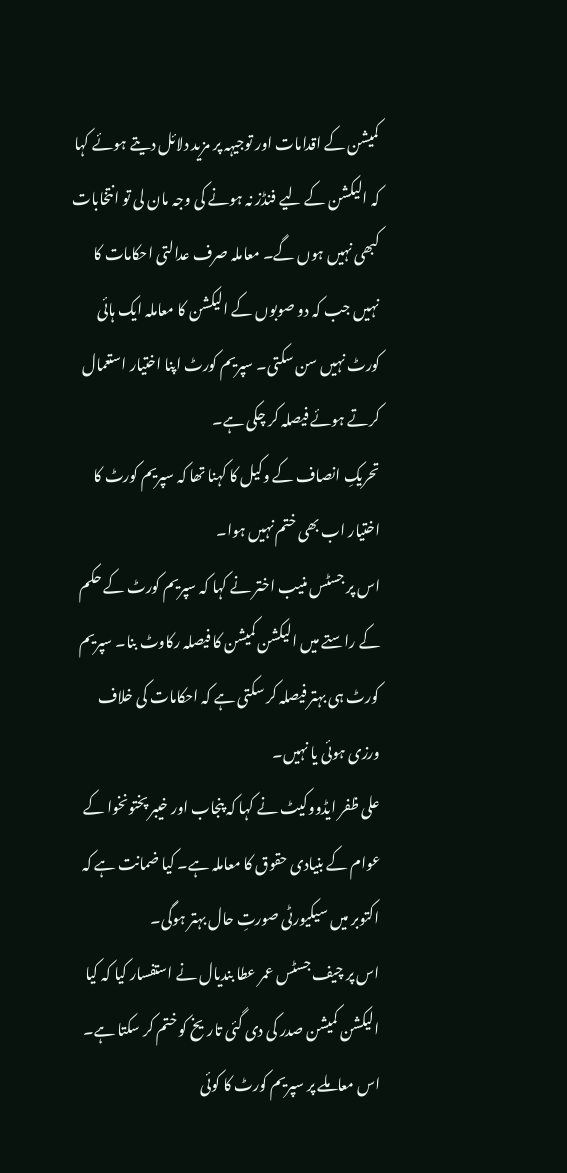کمیشن کے اقدامات اور توجیہہ پر مزید دلائل دیتے ہوئے کہا کہ الیکشن کے لیے فنڈز نہ ہونے کی وجہ مان لی تو انتخابات کبھی نہیں ہوں گے۔ معاملہ صرف عدالتی احکامات کا نہیں جب کہ دو صوبوں کے الیکشن کا معاملہ ایک ہائی کورٹ نہیں سن سکتی۔ سپریم کورٹ اپنا اختیار استعمال کرتے ہوئے فیصلہ کر چکی ہے۔
تحریکِ انصاف کے وکیل کا کہنا تھا کہ سپریم کورٹ کا اختیار اب بھی ختم نہیں ہوا۔
اس پر جسٹس منیب اختر نے کہا کہ سپریم کورٹ کے حکم کے راستے میں الیکشن کمیشن کا فیصلہ رکاوٹ بنا۔ سپریم کورٹ ہی بہتر فیصلہ کر سکتی ہے کہ احکامات کی خلاف ورزی ہوئی یا نہیں۔
علی ظفر ایڈووکیٹ نے کہا کہ پنجاب اور خیبر پختونخوا کے عوام کے بنیادی حقوق کا معاملہ ہے۔ کیا ضمانت ہے کہ اکتوبر میں سیکیورٹی صورتِ حال بہتر ہوگی۔
اس پر چیف جسٹس عمر عطا بندیال نے استفسار کیا کہ کیا الیکشن کمیشن صدر کی دی گئی تاریخ کو ختم کر سکتا ہے۔ اس معاملے پر سپریم کورٹ کا کوئی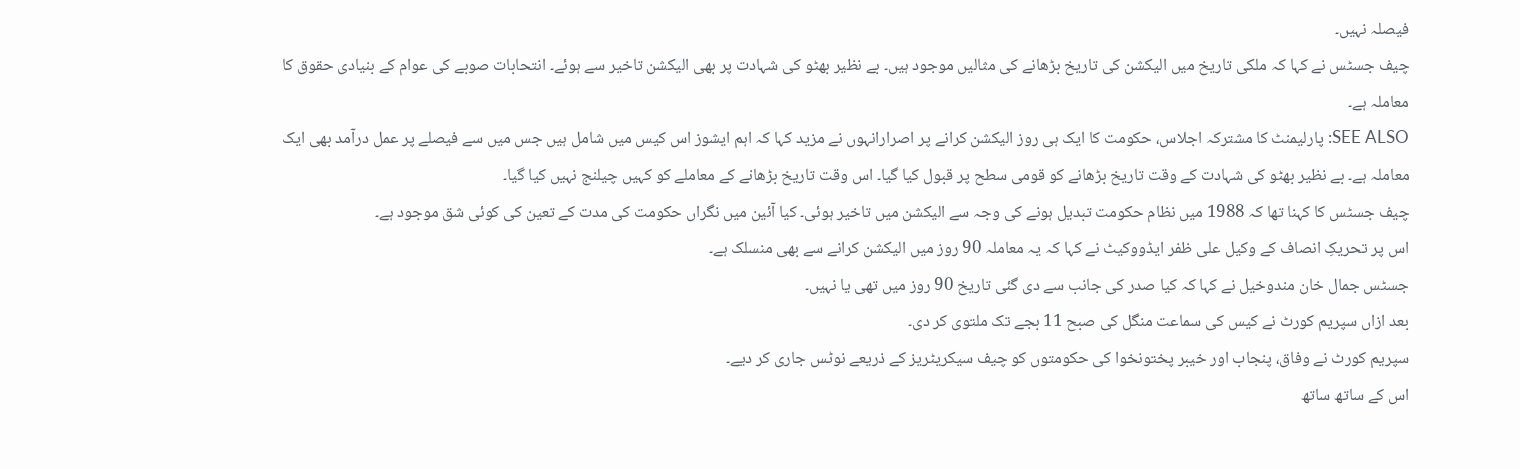فیصلہ نہیں۔
چیف جسٹس نے کہا کہ ملکی تاریخ میں الیکشن کی تاریخ بڑھانے کی مثالیں موجود ہیں۔ بے نظیر بھٹو کی شہادت پر بھی الیکشن تاخیر سے ہوئے۔ انتحابات صوبے کی عوام کے بنیادی حقوق کا معاملہ ہے۔
SEE ALSO: پارلیمنٹ کا مشترکہ اجلاس، حکومت کا ایک ہی روز الیکشن کرانے پر اصرارانہوں نے مزید کہا کہ اہم ایشوز اس کیس میں شامل ہیں جس میں سے فیصلے پر عمل درآمد بھی ایک معاملہ ہے۔ بے نظیر بھٹو کی شہادت کے وقت تاریخ بڑھانے کو قومی سطح پر قبول کیا گیا۔ اس وقت تاریخ بڑھانے کے معاملے کو کہیں چیلنج نہیں کیا گیا۔
چیف جسٹس کا کہنا تھا کہ 1988 میں نظام حکومت تبدیل ہونے کی وجہ سے الیکشن میں تاخیر ہوئی۔ کیا آئین میں نگراں حکومت کی مدت کے تعین کی کوئی شق موجود ہے۔
اس پر تحریکِ انصاف کے وکیل علی ظفر ایڈووکیٹ نے کہا کہ یہ معاملہ 90 روز میں الیکشن کرانے سے بھی منسلک ہے۔
جسٹس جمال خان مندوخیل نے کہا کہ کیا صدر کی جانب سے دی گئی تاریخ 90 روز میں تھی یا نہیں۔
بعد ازاں سپریم کورٹ نے کیس کی سماعت منگل کی صبح 11 بجے تک ملتوی کر دی۔
سپریم کورٹ نے وفاق، پنجاب اور خیبر پختونخوا کی حکومتوں کو چیف سیکریٹریز کے ذریعے نوٹس جاری کر دیے۔
اس کے ساتھ ساتھ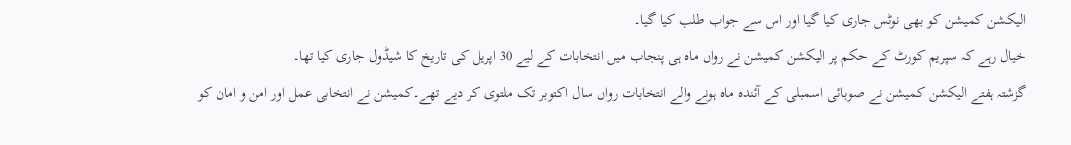الیکشن کمیشن کو بھی نوٹس جاری کیا گیا اور اس سے جواب طلب کیا گیا۔
خیال رہے کہ سپریم کورٹ کے حکم پر الیکشن کمیشن نے رواں ماہ ہی پنجاب میں انتخابات کے لیے 30 اپریل کی تاریخ کا شیڈول جاری کیا تھا۔
گزشتہ ہفتے الیکشن کمیشن نے صوبائی اسمبلی کے آئندہ ماہ ہونے والے انتخابات رواں سال اکتوبر تک ملتوی کر دیے تھے۔کمیشن نے انتخابی عمل اور امن و امان کو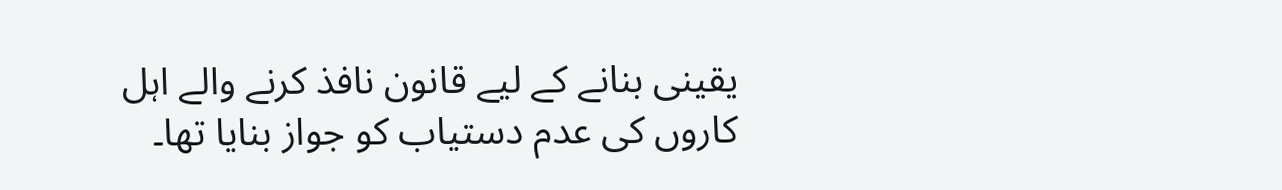یقینی بنانے کے لیے قانون نافذ کرنے والے اہل کاروں کی عدم دستیاب کو جواز بنایا تھا۔